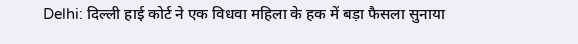Delhi: दिल्ली हाई कोर्ट ने एक विधवा महिला के हक में बड़ा फैसला सुनाया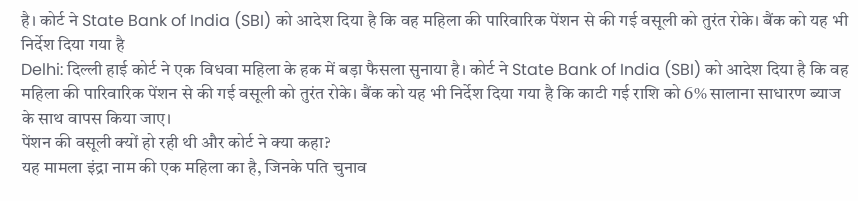है। कोर्ट ने State Bank of India (SBI) को आदेश दिया है कि वह महिला की पारिवारिक पेंशन से की गई वसूली को तुरंत रोके। बैंक को यह भी निर्देश दिया गया है
Delhi: दिल्ली हाई कोर्ट ने एक विधवा महिला के हक में बड़ा फैसला सुनाया है। कोर्ट ने State Bank of India (SBI) को आदेश दिया है कि वह महिला की पारिवारिक पेंशन से की गई वसूली को तुरंत रोके। बैंक को यह भी निर्देश दिया गया है कि काटी गई राशि को 6% सालाना साधारण ब्याज के साथ वापस किया जाए।
पेंशन की वसूली क्यों हो रही थी और कोर्ट ने क्या कहा?
यह मामला इंद्रा नाम की एक महिला का है, जिनके पति चुनाव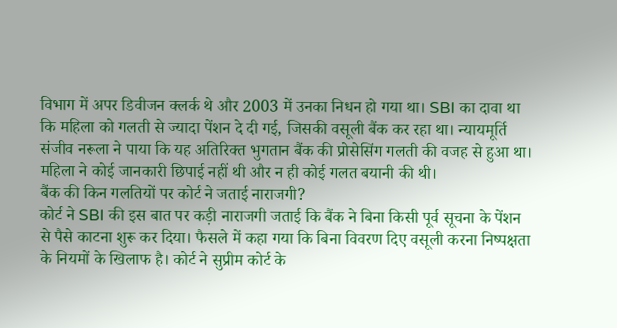विभाग में अपर डिवीजन क्लर्क थे और 2003 में उनका निधन हो गया था। SBI का दावा था कि महिला को गलती से ज्यादा पेंशन दे दी गई, जिसकी वसूली बैंक कर रहा था। न्यायमूर्ति संजीव नरूला ने पाया कि यह अतिरिक्त भुगतान बैंक की प्रोसेसिंग गलती की वजह से हुआ था। महिला ने कोई जानकारी छिपाई नहीं थी और न ही कोई गलत बयानी की थी।
बैंक की किन गलतियों पर कोर्ट ने जताई नाराजगी?
कोर्ट ने SBI की इस बात पर कड़ी नाराजगी जताई कि बैंक ने बिना किसी पूर्व सूचना के पेंशन से पैसे काटना शुरू कर दिया। फैसले में कहा गया कि बिना विवरण दिए वसूली करना निष्पक्षता के नियमों के खिलाफ है। कोर्ट ने सुप्रीम कोर्ट के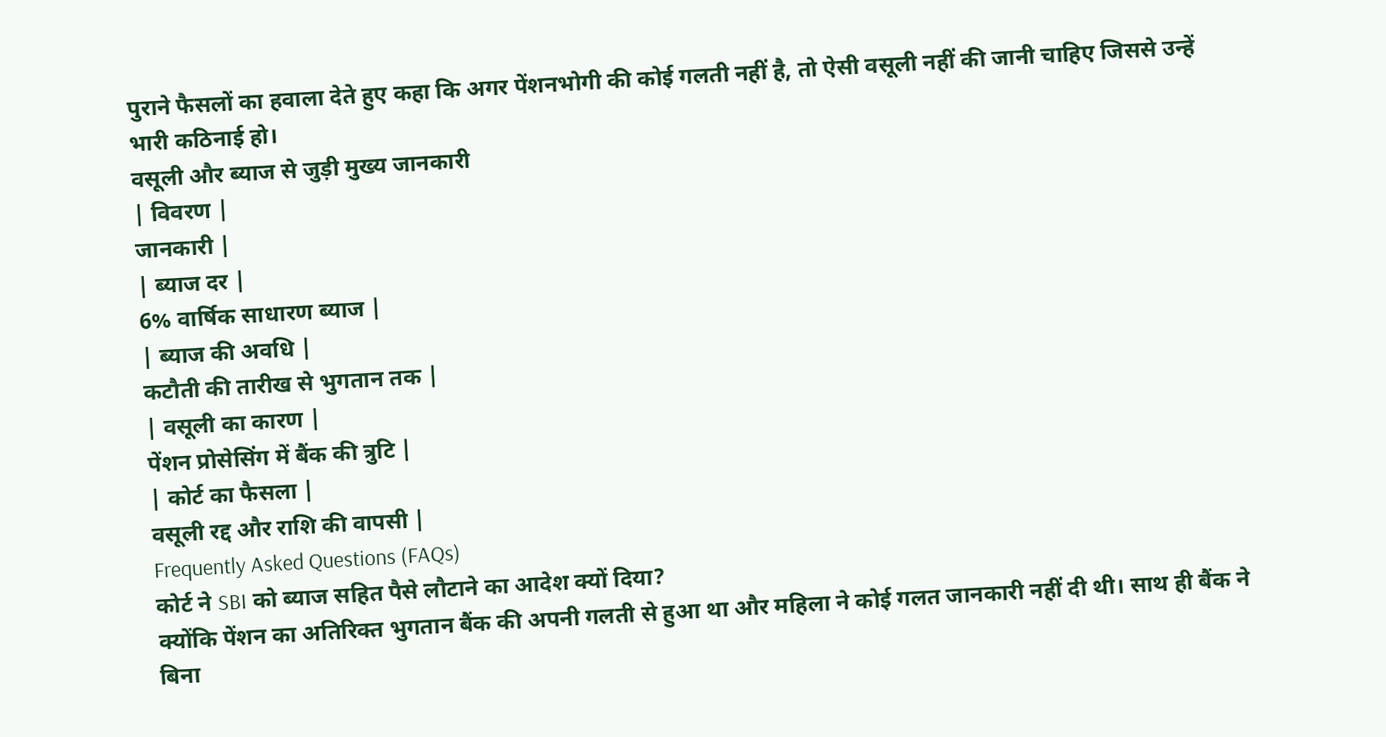पुराने फैसलों का हवाला देते हुए कहा कि अगर पेंशनभोगी की कोई गलती नहीं है, तो ऐसी वसूली नहीं की जानी चाहिए जिससे उन्हें भारी कठिनाई हो।
वसूली और ब्याज से जुड़ी मुख्य जानकारी
| विवरण |
जानकारी |
| ब्याज दर |
6% वार्षिक साधारण ब्याज |
| ब्याज की अवधि |
कटौती की तारीख से भुगतान तक |
| वसूली का कारण |
पेंशन प्रोसेसिंग में बैंक की त्रुटि |
| कोर्ट का फैसला |
वसूली रद्द और राशि की वापसी |
Frequently Asked Questions (FAQs)
कोर्ट ने SBI को ब्याज सहित पैसे लौटाने का आदेश क्यों दिया?
क्योंकि पेंशन का अतिरिक्त भुगतान बैंक की अपनी गलती से हुआ था और महिला ने कोई गलत जानकारी नहीं दी थी। साथ ही बैंक ने बिना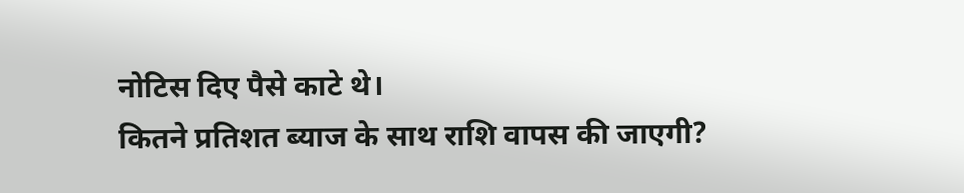नोटिस दिए पैसे काटे थे।
कितने प्रतिशत ब्याज के साथ राशि वापस की जाएगी?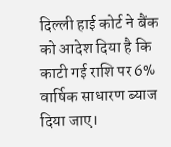दिल्ली हाई कोर्ट ने बैंक को आदेश दिया है कि काटी गई राशि पर 6% वार्षिक साधारण ब्याज दिया जाए।